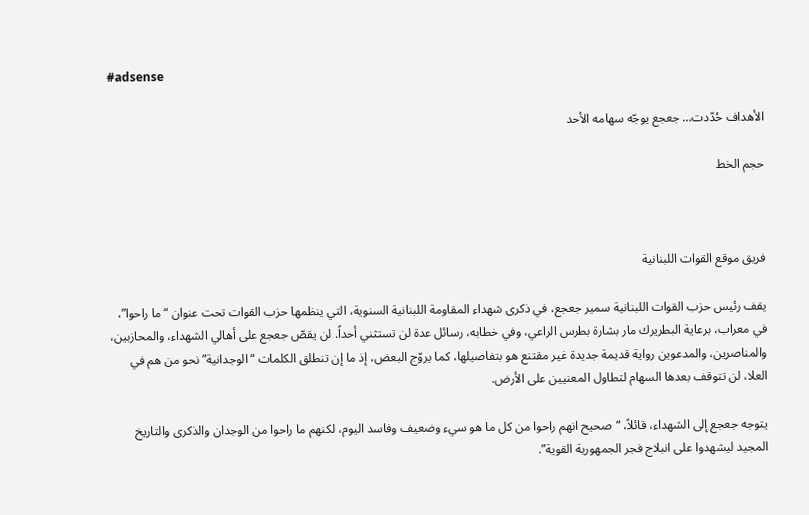#adsense

الأهداف حُدّدت… جعجع يوجّه سهامه الأحد

حجم الخط



فريق موقع القوات اللبنانية

يقف رئيس حزب القوات اللبنانية سمير جعجع، في ذكرى شهداء المقاومة اللبنانية السنوية، التي ينظمها حزب القوات تحت عنوان “ما راحوا”، في معراب، برعاية البطريرك مار بشارة بطرس الراعي، وفي خطابه، رسائل عدة لن تستثني أحداً. لن يقصّ جعجع على أهالي الشهداء، والمحازبين، والمناصرين، والمدعوين رواية قديمة جديدة غير مقتنع هو بتفاصيلها، كما يروّج البعض، إذ ما إن تنطلق الكلمات “الوجدانية” نحو من هم في العلا، لن تتوقف بعدها السهام لتطاول المعنيين على الأرض.

يتوجه جعجع إلى الشهداء، قائلاً، “صحيح انهم راحوا من كل ما هو سيء وضعيف وفاسد اليوم، لكنهم ما راحوا من الوجدان والذكرى والتاريخ المجيد ليشهدوا على انبلاج فجر الجمهورية القوية”.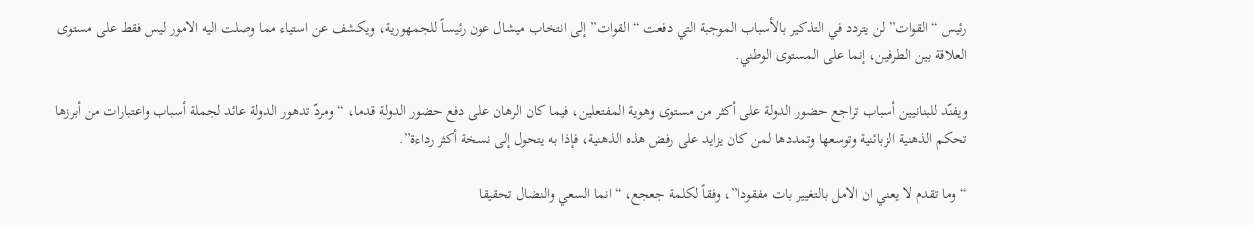رئيس “القوات” لن يتردد في التذكير بالأسباب الموجبة التي دفعت “القوات” إلى انتخاب ميشال عون رئيساً للجمهورية، ويكشف عن استياء مما وصلت اليه الامور ليس فقط على مستوى العلاقة بين الطرفين، إنما على المستوى الوطني.

ويفنّد للبنانيين أسباب تراجع حضور الدولة على أكثر من مستوى وهوية المفتعلين، فيما كان الرهان على دفع حضور الدولة قدما، “ومردّ تدهور الدولة عائد لجملة أسباب واعتبارات من أبرزها تحكم الذهنية الزبائنية وتوسعها وتمددها لمن كان يزايد على رفض هذه الذهنية، فإذا به يتحول إلى نسخة أكثر رداءة”.

“وما تقدم لا يعني ان الامل بالتغيير بات مفقودا”، وفقاً لكلمة جعجع، “انما السعي والنضال تحقيقا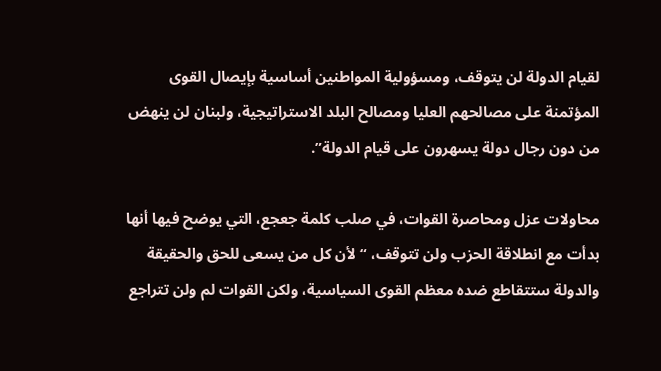لقيام الدولة لن يتوقف، ومسؤولية المواطنين أساسية بإيصال القوى المؤتمنة على مصالحهم العليا ومصالح البلد الاستراتيجية، ولبنان لن ينهض من دون رجال دولة يسهرون على قيام الدولة”.

محاولات عزل ومحاصرة القوات، في صلب كلمة جعجع، التي يوضح فيها أنها بدأت مع انطلاقة الحزب ولن تتوقف، “لأن كل من يسعى للحق والحقيقة والدولة ستتقاطع ضده معظم القوى السياسية، ولكن القوات لم ولن تتراجع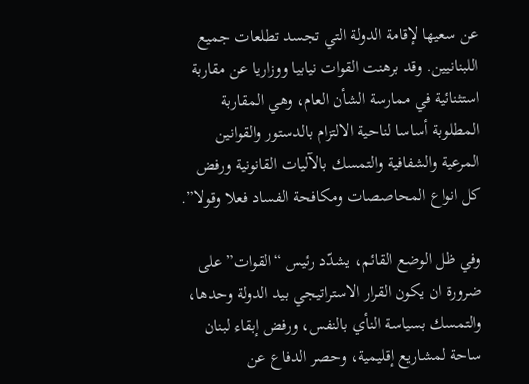عن سعيها لإقامة الدولة التي تجسد تطلعات جميع اللبنانيين. وقد برهنت القوات نيابيا ووزاريا عن مقاربة استثنائية في ممارسة الشأن العام، وهي المقاربة المطلوبة أساسا لناحية الالتزام بالدستور والقوانين المرعية والشفافية والتمسك بالآليات القانونية ورفض كل انواع المحاصصات ومكافحة الفساد فعلا وقولا”.

وفي ظل الوضع القائم، يشدّد رئيس “القوات” على ضرورة ان يكون القرار الاستراتيجي بيد الدولة وحدها، والتمسك بسياسة النأي بالنفس، ورفض إبقاء لبنان ساحة لمشاريع إقليمية، وحصر الدفاع عن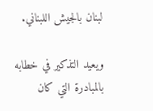لبنان بالجيش اللبناني.

ويعيد التذكير في خطابه بالمبادرة التي كان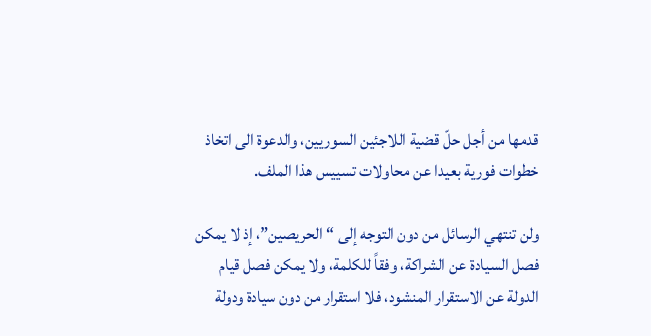قدمها من أجل حلّ قضية اللاجئين السوريين، والدعوة الى اتخاذ خطوات فورية بعيدا عن محاولات تسييس هذا الملف.

ولن تنتهي الرسائل من دون التوجه إلى “الحريصين”، إذ لا يمكن فصل السيادة عن الشراكة، وفقاً للكلمة، ولا يمكن فصل قيام الدولة عن الاستقرار المنشود، فلا استقرار من دون سيادة ودولة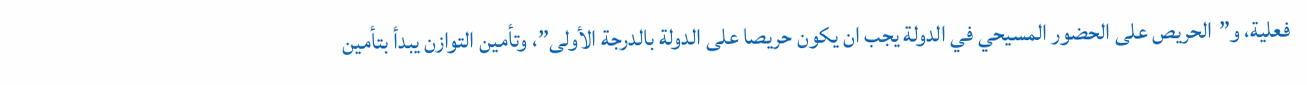فعلية، و”الحريص على الحضور المسيحي في الدولة يجب ان يكون حريصا على الدولة بالدرجة الأولى”، وتأمين التوازن يبدأ بتأمين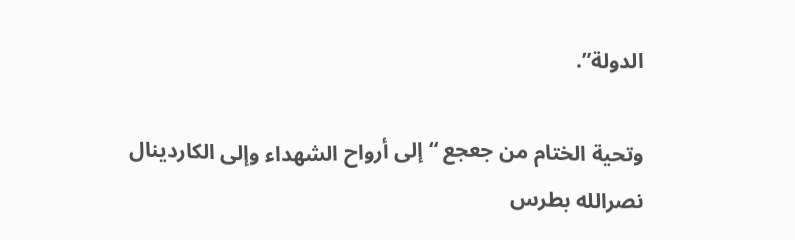الدولة”.

وتحية الختام من جعجع “إلى أرواح الشهداء وإلى الكاردينال نصرالله بطرس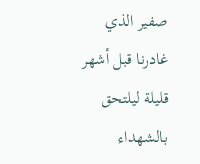صفير الذي غادرنا قبل أشهر قليلة ليلتحق بالشهداء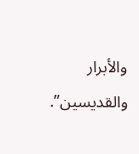والأبرار والقديسين”.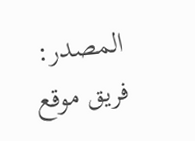المصدر:
فريق موقع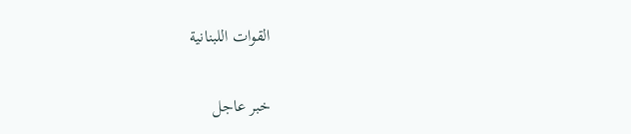القوات اللبنانية

خبر عاجل